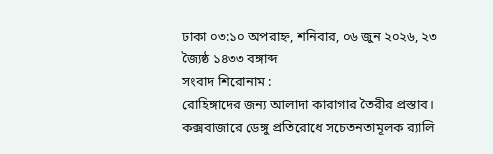ঢাকা ০৩:১০ অপরাহ্ন, শনিবার, ০৬ জুন ২০২৬, ২৩ জ্যৈষ্ঠ ১৪৩৩ বঙ্গাব্দ
সংবাদ শিরোনাম :
রোহিঙ্গাদের জন্য আলাদা কারাগার তৈরীর প্রস্তাব। কক্সবাজারে ডেঙ্গু প্রতিরোধে সচেতনতামূলক র‍্যালি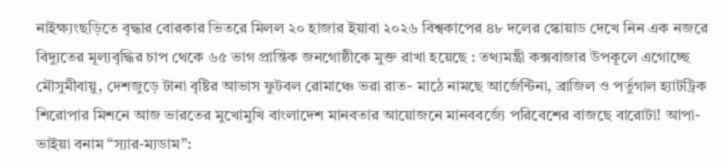নাইক্ষ্যংছড়িতে বৃদ্ধার বোরকার ভিতরে মিলল ২০ হাজার ইয়াবা ২০২৬ বিশ্বকাপের ৪৮ দলের স্কোয়াড দেখে নিন এক নজরে বিদ্যুতের মূল্যবৃদ্ধির চাপ থেকে ৬৫ ভাগ প্রান্তিক জনগোষ্ঠীকে মুক্ত রাখা হয়েছে : তথ্যমন্ত্রী কক্সবাজার উপকূলে এগোচ্ছে মৌসুমীবায়ু, দেশজুড়ে টানা বৃষ্টির আভাস ফুটবল রোমাঞ্চে ভরা রাত- মাঠে নামছে আর্জেন্টিনা, ব্রাজিল ও পর্তুগাল হ্যাটট্রিক শিরোপার মিশনে আজ ভারতের মুখোমুখি বাংলাদেশ মানবতার আয়োজনে মানববর্জ্যে পরিবেশের বাজছে বারোটা! আপা-ভাইয়া বনাম “স্যার-ম্যডাম”: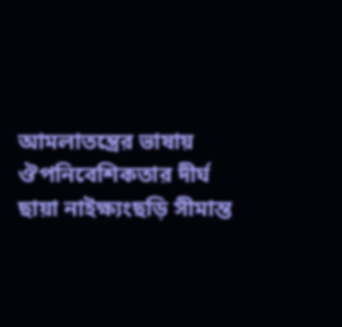আমলাতন্ত্রের ভাষায় ঔপনিবেশিকতার দীর্ঘ ছায়া নাইক্ষ্যংছড়ি সীমান্ত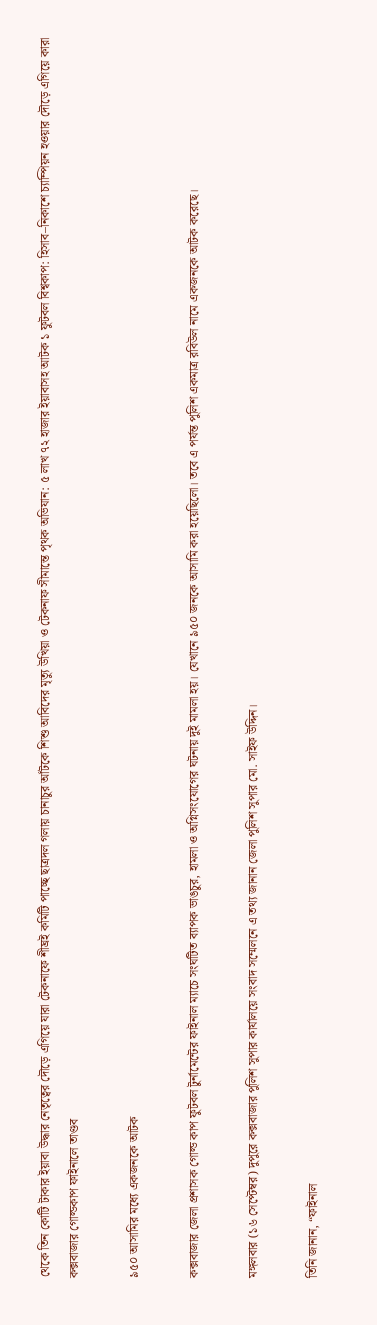থেকে তিন কোটি টাকার ইয়াবা উদ্ধার নেতৃত্বের দৌড়ে এগিয়ে যারা টেকনাফে শীঘ্রই কমিটি পাচ্ছে ছাত্রদল গলায় চানাচুর আঁটকে শিশু আবিদের মৃত্যু উখিয়া ও টেকনাফ সীমান্তে পৃথক অভিযান: ৫ লাখ ৭২ হাজার ইয়াবাসহ আটক ১ ফুটবল বিশ্বকাপ: হিসাব–নিকাশে চ্যাম্পিয়ন হওয়ার দৌড়ে এগিয়ে কারা
কক্সবাজার গোল্ডকাপ ফাইনালে তাণ্ডব

৯৫০ আসামির মধ্যে একজনকে আটক

কক্সবাজার জেলা প্রশাসক গোল্ড কাপ ফুটবল টুর্নামেন্টের ফাইনাল ম্যাচে সংঘটিত ব্যাপক ভাঙচুর, হামলা ও অগ্নিসংযোগের ঘটনায় দুই মামলা হয়। যেখানে ৯৫০ জনকে আসামি করা হয়েছিলো। তবে এ পর্যন্ত পুলিশ একমাত্র রবিউল নামে একজনকে আটক করেছে।

মঙ্গলবার (১৬ সেপ্টেম্বর) দুপুরে কক্সবাজার পুলিশ সুপার কার্যালয়ে সংবাদ সম্মেলনে এ তথ্য জানান জেলা পুলিশ সুপার মো. সাইফ উদ্দিন।

তিনি জানান, “ফাইনাল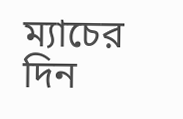ম্যাচের দিন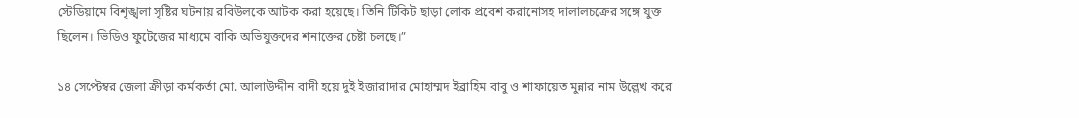স্টেডিয়ামে বিশৃঙ্খলা সৃষ্টির ঘটনায় রবিউলকে আটক করা হয়েছে। তিনি টিকিট ছাড়া লোক প্রবেশ করানোসহ দালালচক্রের সঙ্গে যুক্ত ছিলেন। ভিডিও ফুটেজের মাধ্যমে বাকি অভিযুক্তদের শনাক্তের চেষ্টা চলছে।”

১৪ সেপ্টেম্বর জেলা ক্রীড়া কর্মকর্তা মো. আলাউদ্দীন বাদী হয়ে দুই ইজারাদার মোহাম্মদ ইব্রাহিম বাবু ও শাফায়েত মুন্নার নাম উল্লেখ করে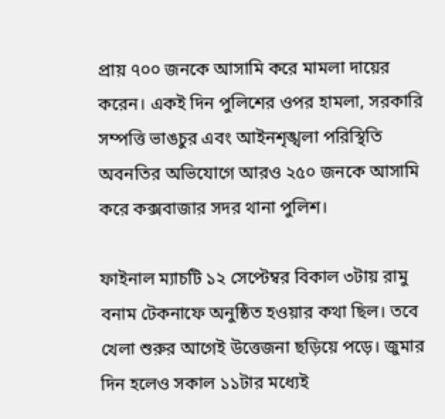প্রায় ৭০০ জনকে আসামি করে মামলা দায়ের করেন। একই দিন পুলিশের ওপর হামলা, সরকারি সম্পত্তি ভাঙচুর এবং আইনশৃঙ্খলা পরিস্থিতি অবনতির অভিযোগে আরও ২৫০ জনকে আসামি করে কক্সবাজার সদর থানা পুলিশ।

ফাইনাল ম্যাচটি ১২ সেপ্টেম্বর বিকাল ৩টায় রামু বনাম টেকনাফে অনুষ্ঠিত হওয়ার কথা ছিল। তবে খেলা শুরুর আগেই উত্তেজনা ছড়িয়ে পড়ে। জুমার দিন হলেও সকাল ১১টার মধ্যেই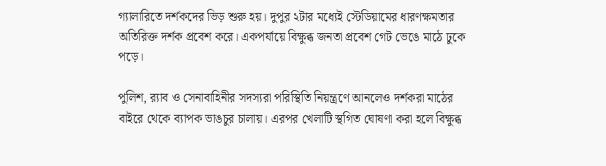গ্যালারিতে দর্শকদের ভিড় শুরু হয়। দুপুর ২টার মধ্যেই স্টেডিয়ামের ধারণক্ষমতার অতিরিক্ত দর্শক প্রবেশ করে। একপর্যায়ে বিক্ষুব্ধ জনতা প্রবেশ গেট ভেঙে মাঠে ঢুকে পড়ে।

পুলিশ, র‍্যাব ও সেনাবাহিনীর সদস্যরা পরিস্থিতি নিয়ন্ত্রণে আনলেও দর্শকরা মাঠের বাইরে থেকে ব্যাপক ভাঙচুর চালায়। এরপর খেলাটি স্থগিত ঘোষণা করা হলে বিক্ষুব্ধ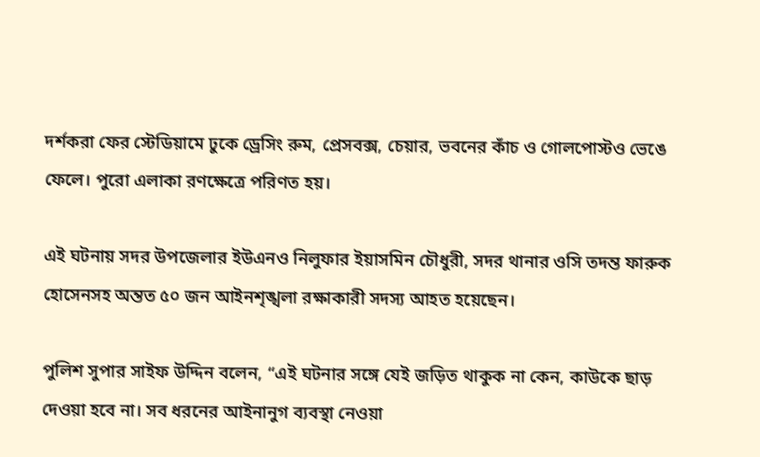দর্শকরা ফের স্টেডিয়ামে ঢুকে ড্রেসিং রুম, প্রেসবক্স, চেয়ার, ভবনের কাঁচ ও গোলপোস্টও ভেঙে ফেলে। পুরো এলাকা রণক্ষেত্রে পরিণত হয়।

এই ঘটনায় সদর উপজেলার ইউএনও নিলুফার ইয়াসমিন চৌধুরী, সদর থানার ওসি তদন্ত ফারুক হোসেনসহ অন্তত ৫০ জন আইনশৃঙ্খলা রক্ষাকারী সদস্য আহত হয়েছেন।

পুলিশ সুপার সাইফ উদ্দিন বলেন, “এই ঘটনার সঙ্গে যেই জড়িত থাকুক না কেন, কাউকে ছাড় দেওয়া হবে না। সব ধরনের আইনানুগ ব্যবস্থা নেওয়া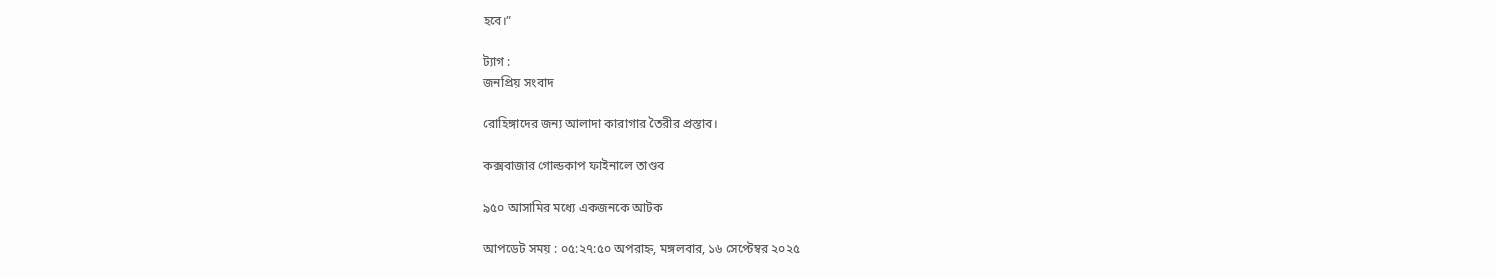হবে।”

ট্যাগ :
জনপ্রিয় সংবাদ

রোহিঙ্গাদের জন্য আলাদা কারাগার তৈরীর প্রস্তাব।

কক্সবাজার গোল্ডকাপ ফাইনালে তাণ্ডব

৯৫০ আসামির মধ্যে একজনকে আটক

আপডেট সময় : ০৫:২৭:৫০ অপরাহ্ন, মঙ্গলবার, ১৬ সেপ্টেম্বর ২০২৫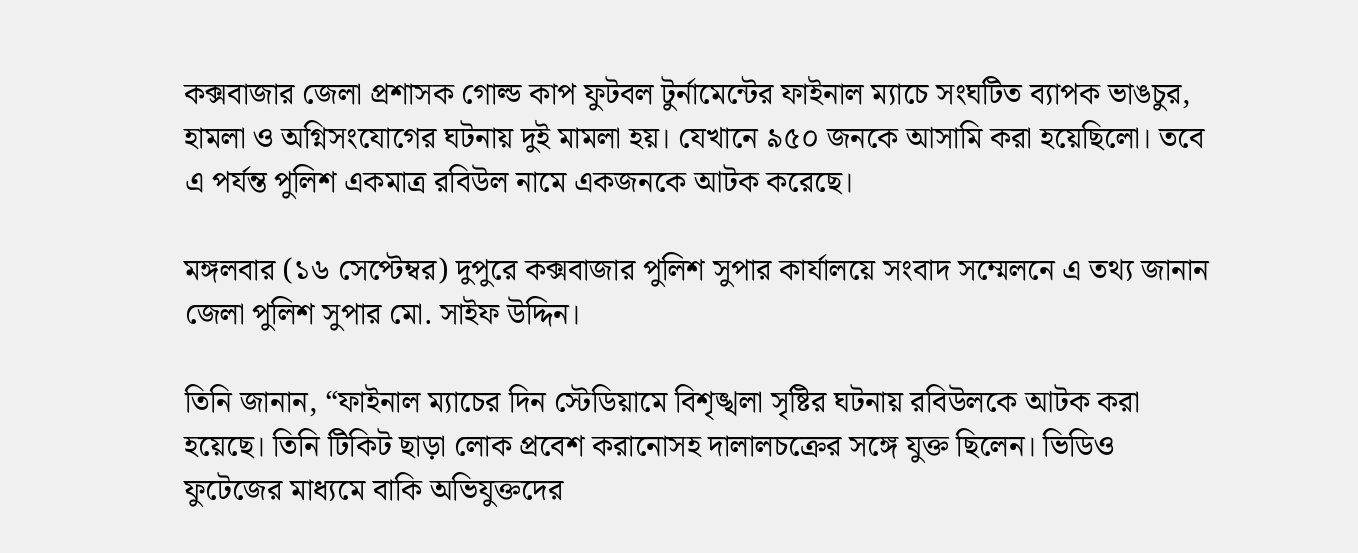কক্সবাজার জেলা প্রশাসক গোল্ড কাপ ফুটবল টুর্নামেন্টের ফাইনাল ম্যাচে সংঘটিত ব্যাপক ভাঙচুর, হামলা ও অগ্নিসংযোগের ঘটনায় দুই মামলা হয়। যেখানে ৯৫০ জনকে আসামি করা হয়েছিলো। তবে এ পর্যন্ত পুলিশ একমাত্র রবিউল নামে একজনকে আটক করেছে।

মঙ্গলবার (১৬ সেপ্টেম্বর) দুপুরে কক্সবাজার পুলিশ সুপার কার্যালয়ে সংবাদ সম্মেলনে এ তথ্য জানান জেলা পুলিশ সুপার মো. সাইফ উদ্দিন।

তিনি জানান, “ফাইনাল ম্যাচের দিন স্টেডিয়ামে বিশৃঙ্খলা সৃষ্টির ঘটনায় রবিউলকে আটক করা হয়েছে। তিনি টিকিট ছাড়া লোক প্রবেশ করানোসহ দালালচক্রের সঙ্গে যুক্ত ছিলেন। ভিডিও ফুটেজের মাধ্যমে বাকি অভিযুক্তদের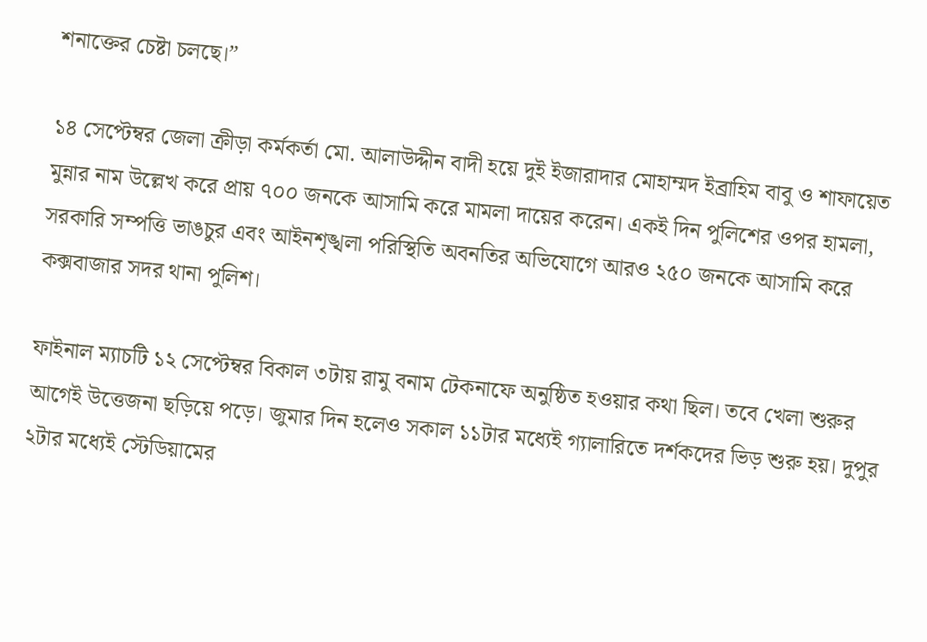শনাক্তের চেষ্টা চলছে।”

১৪ সেপ্টেম্বর জেলা ক্রীড়া কর্মকর্তা মো. আলাউদ্দীন বাদী হয়ে দুই ইজারাদার মোহাম্মদ ইব্রাহিম বাবু ও শাফায়েত মুন্নার নাম উল্লেখ করে প্রায় ৭০০ জনকে আসামি করে মামলা দায়ের করেন। একই দিন পুলিশের ওপর হামলা, সরকারি সম্পত্তি ভাঙচুর এবং আইনশৃঙ্খলা পরিস্থিতি অবনতির অভিযোগে আরও ২৫০ জনকে আসামি করে কক্সবাজার সদর থানা পুলিশ।

ফাইনাল ম্যাচটি ১২ সেপ্টেম্বর বিকাল ৩টায় রামু বনাম টেকনাফে অনুষ্ঠিত হওয়ার কথা ছিল। তবে খেলা শুরুর আগেই উত্তেজনা ছড়িয়ে পড়ে। জুমার দিন হলেও সকাল ১১টার মধ্যেই গ্যালারিতে দর্শকদের ভিড় শুরু হয়। দুপুর ২টার মধ্যেই স্টেডিয়ামের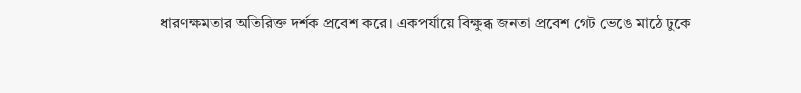ধারণক্ষমতার অতিরিক্ত দর্শক প্রবেশ করে। একপর্যায়ে বিক্ষুব্ধ জনতা প্রবেশ গেট ভেঙে মাঠে ঢুকে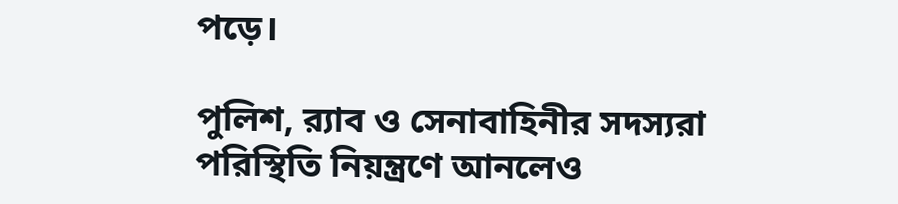পড়ে।

পুলিশ, র‍্যাব ও সেনাবাহিনীর সদস্যরা পরিস্থিতি নিয়ন্ত্রণে আনলেও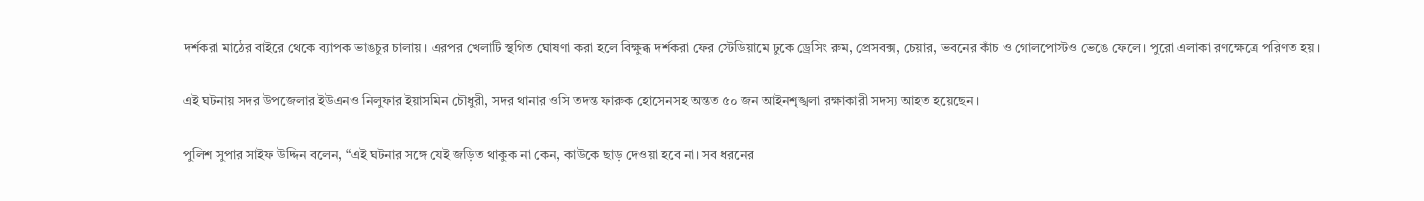দর্শকরা মাঠের বাইরে থেকে ব্যাপক ভাঙচুর চালায়। এরপর খেলাটি স্থগিত ঘোষণা করা হলে বিক্ষুব্ধ দর্শকরা ফের স্টেডিয়ামে ঢুকে ড্রেসিং রুম, প্রেসবক্স, চেয়ার, ভবনের কাঁচ ও গোলপোস্টও ভেঙে ফেলে। পুরো এলাকা রণক্ষেত্রে পরিণত হয়।

এই ঘটনায় সদর উপজেলার ইউএনও নিলুফার ইয়াসমিন চৌধুরী, সদর থানার ওসি তদন্ত ফারুক হোসেনসহ অন্তত ৫০ জন আইনশৃঙ্খলা রক্ষাকারী সদস্য আহত হয়েছেন।

পুলিশ সুপার সাইফ উদ্দিন বলেন, “এই ঘটনার সঙ্গে যেই জড়িত থাকুক না কেন, কাউকে ছাড় দেওয়া হবে না। সব ধরনের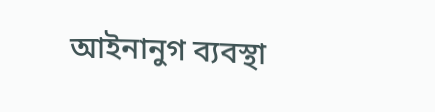আইনানুগ ব্যবস্থা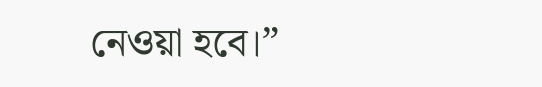নেওয়া হবে।”